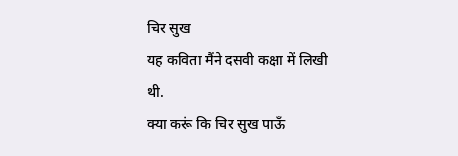चिर सुख
यह कविता मैंने दसवी कक्षा में लिखी थी.
क्या करूं कि चिर सुख पाऊँ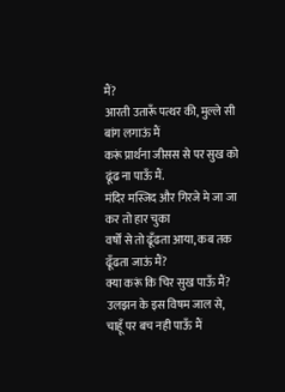मैं?
आरती उतारूँ पत्थर की, मुल्ले सी बांग लगाऊं मैं
करूं प्रार्थना जीसस से पर सुख को ढूंढ ना पाऊँ मैं.
मंदिर मस्जिद और गिरजे मे जा जा कर तो हार चुका
वर्षों से तो ढूँढता आया, कब तक ढूँढता जाऊं मैं?
क्या करूं कि चिर सुख पाऊँ मैं?
उलझन के इस विषम जाल से, चाहूँ पर बच नही पाऊँ मैं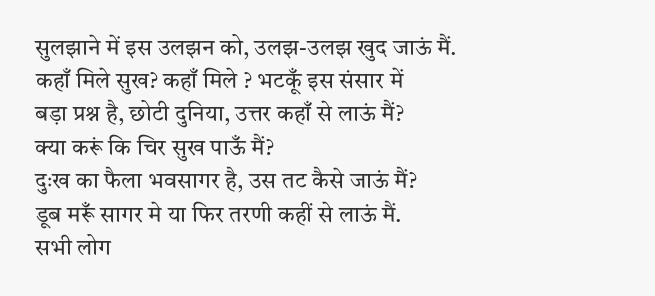सुलझाने में इस उलझन को, उलझ-उलझ खुद जाऊं मैं.
कहाँ मिले सुख? कहाँ मिले ? भटकूँ इस संसार में
बड़ा प्रश्न है, छोटी दुनिया, उत्तर कहाँ से लाऊं मैं?
क्या करूं कि चिर सुख पाऊँ मैं?
दुःख का फैला भवसागर है, उस तट कैसे जाऊं मैं?
डूब मरूँ सागर मे या फिर तरणी कहीं से लाऊं मैं.
सभी लोग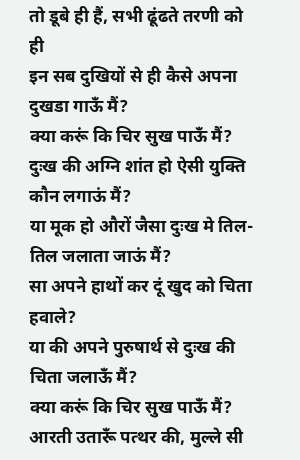तो डूबे ही हैं, सभी ढूंढते तरणी को ही
इन सब दुखियों से ही कैसे अपना दुखडा गाऊँ मैं?
क्या करूं कि चिर सुख पाऊँ मैं?
दुःख की अग्नि शांत हो ऐसी युक्ति कौन लगाऊं मैं?
या मूक हो औरों जैसा दुःख मे तिल-तिल जलाता जाऊं मैं?
सा अपने हाथों कर दूं खुद को चिता हवाले?
या की अपने पुरुषार्थ से दुःख की चिता जलाऊँ मैं?
क्या करूं कि चिर सुख पाऊँ मैं?
आरती उतारूँ पत्थर की, मुल्ले सी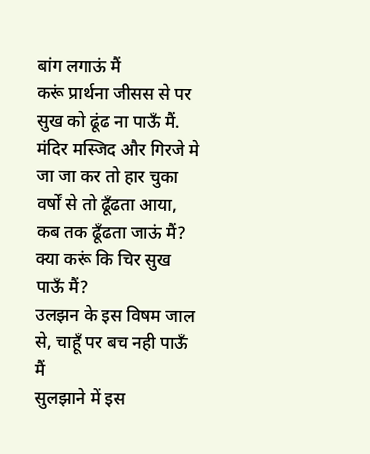बांग लगाऊं मैं
करूं प्रार्थना जीसस से पर सुख को ढूंढ ना पाऊँ मैं.
मंदिर मस्जिद और गिरजे मे जा जा कर तो हार चुका
वर्षों से तो ढूँढता आया, कब तक ढूँढता जाऊं मैं?
क्या करूं कि चिर सुख पाऊँ मैं?
उलझन के इस विषम जाल से, चाहूँ पर बच नही पाऊँ मैं
सुलझाने में इस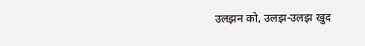उलझन को, उलझ-उलझ खुद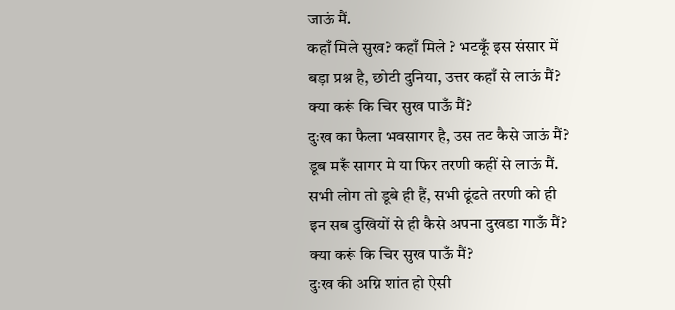जाऊं मैं.
कहाँ मिले सुख? कहाँ मिले ? भटकूँ इस संसार में
बड़ा प्रश्न है, छोटी दुनिया, उत्तर कहाँ से लाऊं मैं?
क्या करूं कि चिर सुख पाऊँ मैं?
दुःख का फैला भवसागर है, उस तट कैसे जाऊं मैं?
डूब मरूँ सागर मे या फिर तरणी कहीं से लाऊं मैं.
सभी लोग तो डूबे ही हैं, सभी ढूंढते तरणी को ही
इन सब दुखियों से ही कैसे अपना दुखडा गाऊँ मैं?
क्या करूं कि चिर सुख पाऊँ मैं?
दुःख की अग्नि शांत हो ऐसी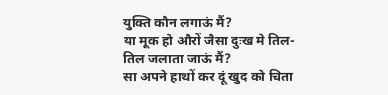युक्ति कौन लगाऊं मैं?
या मूक हो औरों जैसा दुःख मे तिल-तिल जलाता जाऊं मैं?
सा अपने हाथों कर दूं खुद को चिता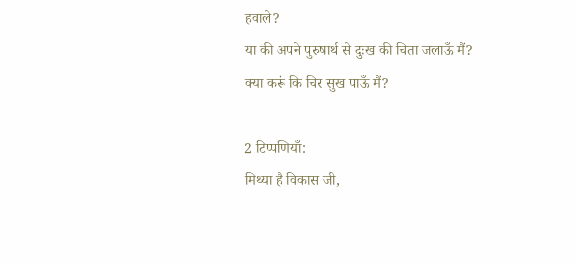हवाले?
या की अपने पुरुषार्थ से दुःख की चिता जलाऊँ मैं?
क्या करूं कि चिर सुख पाऊँ मैं?

2 टिप्पणियाँ:
मिथ्या है विकास जी,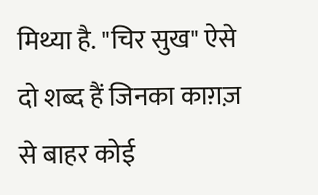मिथ्या है. "चिर सुख" ऐसे दो शब्द हैं जिनका काग़ज़ से बाहर कोई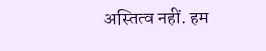अस्तित्व नहीं. हम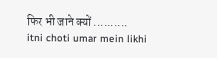फिर भी जाने क्यों ..........
itni choti umar mein likhi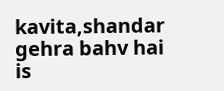kavita,shandar gehra bahv hai is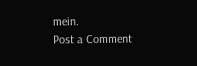mein.
Post a Comment